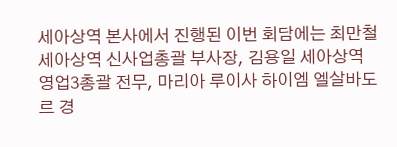세아상역 본사에서 진행된 이번 회담에는 최만철 세아상역 신사업총괄 부사장, 김용일 세아상역 영업3총괄 전무, 마리아 루이사 하이엠 엘살바도르 경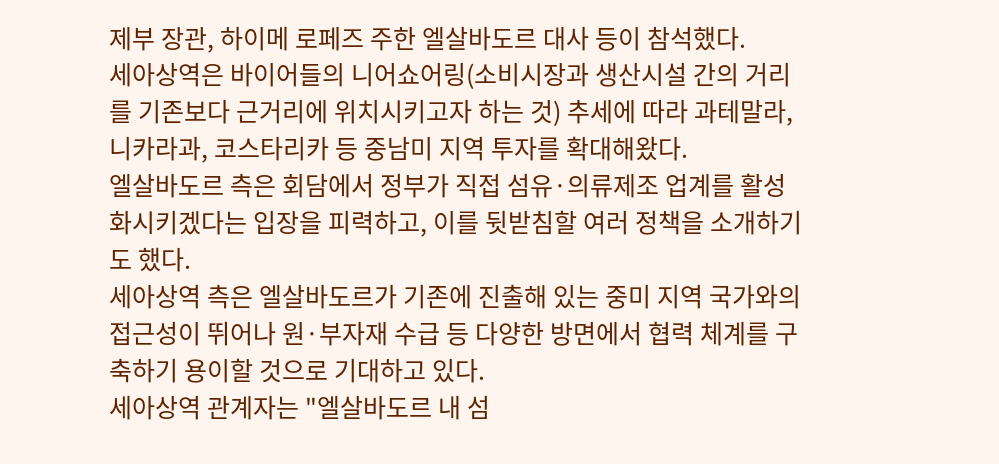제부 장관, 하이메 로페즈 주한 엘살바도르 대사 등이 참석했다.
세아상역은 바이어들의 니어쇼어링(소비시장과 생산시설 간의 거리를 기존보다 근거리에 위치시키고자 하는 것) 추세에 따라 과테말라, 니카라과, 코스타리카 등 중남미 지역 투자를 확대해왔다.
엘살바도르 측은 회담에서 정부가 직접 섬유·의류제조 업계를 활성화시키겠다는 입장을 피력하고, 이를 뒷받침할 여러 정책을 소개하기도 했다.
세아상역 측은 엘살바도르가 기존에 진출해 있는 중미 지역 국가와의 접근성이 뛰어나 원·부자재 수급 등 다양한 방면에서 협력 체계를 구축하기 용이할 것으로 기대하고 있다.
세아상역 관계자는 "엘살바도르 내 섬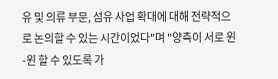유 및 의류 부문, 섬유 사업 확대에 대해 전략적으로 논의할 수 있는 시간이었다"며 "양측이 서로 윈-윈 할 수 있도록 가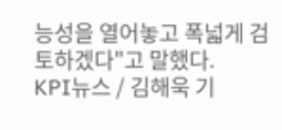능성을 열어놓고 폭넓게 검토하겠다"고 말했다.
KPI뉴스 / 김해욱 기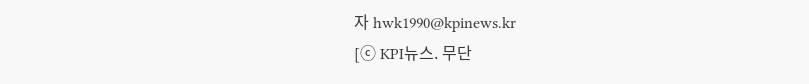자 hwk1990@kpinews.kr
[ⓒ KPI뉴스. 무단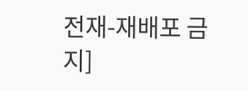전재-재배포 금지]